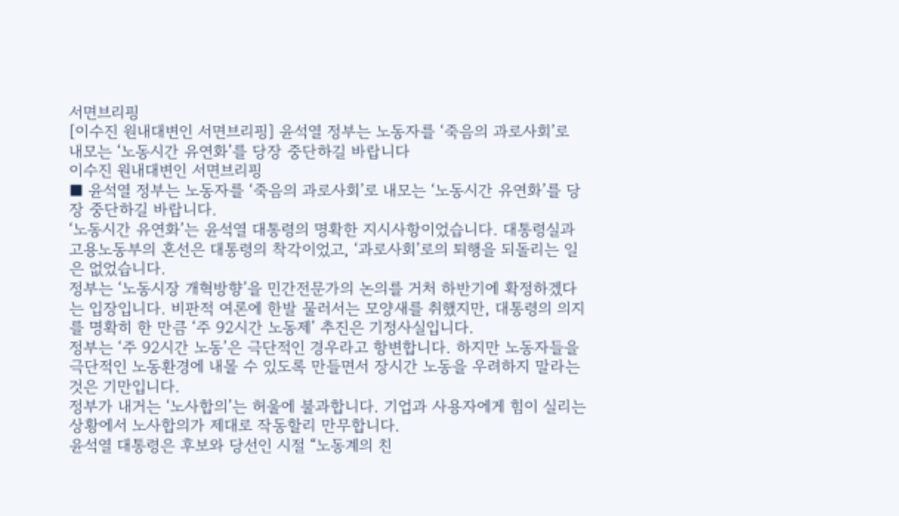서면브리핑
[이수진 원내대변인 서면브리핑] 윤석열 정부는 노동자를 ‘죽음의 과로사회’로 내모는 ‘노동시간 유연화’를 당장 중단하길 바랍니다
이수진 원내대변인 서면브리핑
■ 윤석열 정부는 노동자를 ‘죽음의 과로사회’로 내모는 ‘노동시간 유연화’를 당장 중단하길 바랍니다.
‘노동시간 유연화’는 윤석열 대통령의 명확한 지시사항이었습니다. 대통령실과 고용노동부의 혼선은 대통령의 착각이었고, ‘과로사회’로의 퇴행을 되돌리는 일은 없었습니다.
정부는 ‘노동시장 개혁방향’을 민간전문가의 논의를 거처 하반기에 확정하겠다는 입장입니다. 비판적 여론에 한발 물러서는 모양새를 취했지만, 대통령의 의지를 명확히 한 만큼 ‘주 92시간 노동제’ 추진은 기정사실입니다.
정부는 ‘주 92시간 노동’은 극단적인 경우라고 항변합니다. 하지만 노동자들을 극단적인 노동환경에 내몰 수 있도록 만들면서 장시간 노동을 우려하지 말라는 것은 기만입니다.
정부가 내거는 ‘노사합의’는 허울에 불과합니다. 기업과 사용자에게 힘이 실리는 상황에서 노사합의가 제대로 작동할리 만무합니다.
윤석열 대통령은 후보와 당선인 시절 “노동계의 친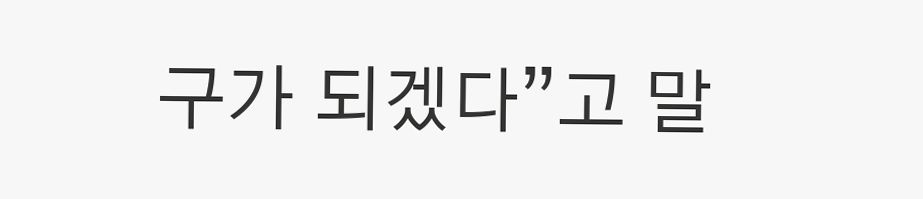구가 되겠다”고 말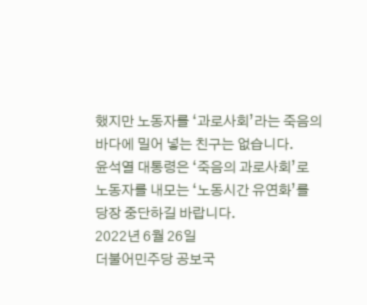했지만 노동자를 ‘과로사회’라는 죽음의 바다에 밀어 넣는 친구는 없습니다.
윤석열 대통령은 ‘죽음의 과로사회’로 노동자를 내모는 ‘노동시간 유연화’를 당장 중단하길 바랍니다.
2022년 6월 26일
더불어민주당 공보국